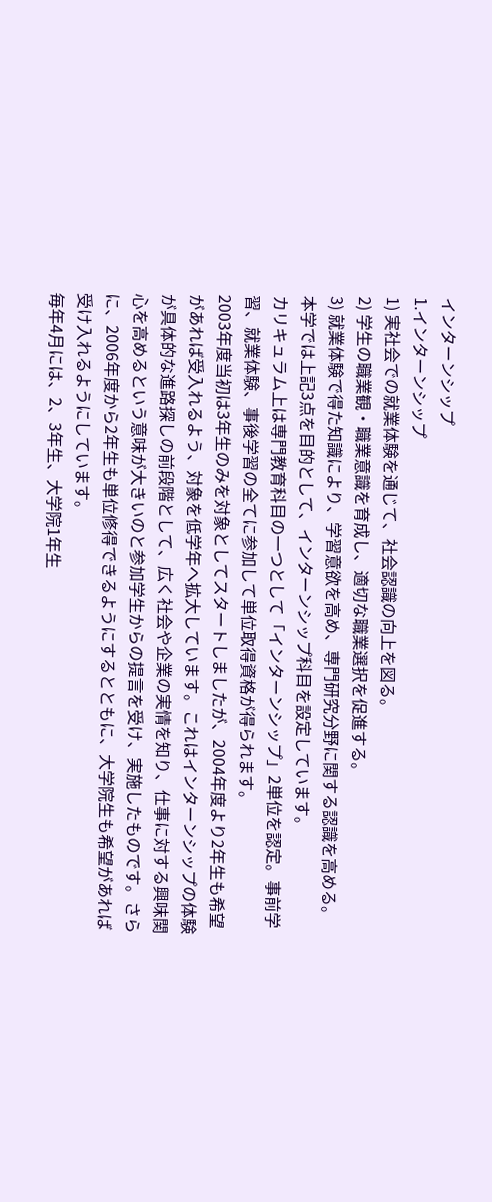インターンシップ
1.インターンシップ
1) 実社会での就業体験を通じて、社会認識の向上を図る。
2) 学生の職業観・職業意識を育成し、適切な職業選択を促進する。
3) 就業体験で得た知識により、学習意欲を高め、専門研究分野に関する認識を高める。
本学では上記3点を目的として、インターンシップ科目を設定しています。
カリキュラム上は専門教育科目の一つとして「インターンシップ」2単位を認定。事前学習、就業体験、事後学習の全てに参加して単位取得資格が得られます。
2003年度当初は3年生のみを対象としてスタートしましたが、2004年度より2年生も希望があれば受入れるよう、対象を低学年へ拡大しています。これはインターンシップの体験が具体的な進路探しの前段階として、広く社会や企業の実情を知り、仕事に対する興味関心を高めるという意味が大きいのと参加学生からの提言を受け、実施したものです。さらに、2006年度から2年生も単位修得できるようにするとともに、大学院生も希望があれば受け入れるようにしています。
毎年4月には、2、3年生、大学院1年生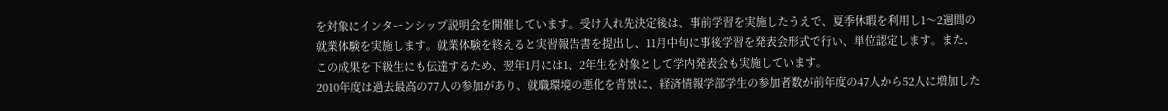を対象にインターンシップ説明会を開催しています。受け入れ先決定後は、事前学習を実施したうえで、夏季休暇を利用し1〜2週間の就業体験を実施します。就業体験を終えると実習報告書を提出し、11月中旬に事後学習を発表会形式で行い、単位認定します。また、この成果を下級生にも伝達するため、翌年1月には1、2年生を対象として学内発表会も実施しています。
2010年度は過去最高の77人の参加があり、就職環境の悪化を背景に、経済情報学部学生の参加者数が前年度の47人から52人に増加した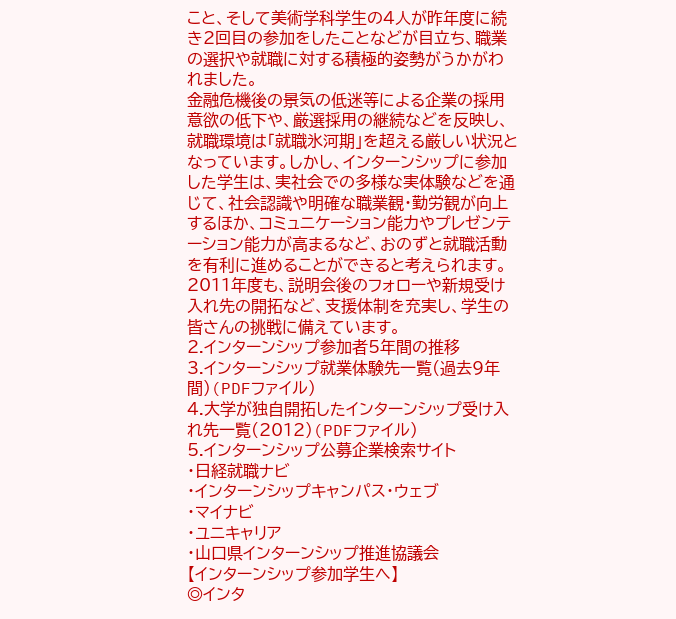こと、そして美術学科学生の4人が昨年度に続き2回目の参加をしたことなどが目立ち、職業の選択や就職に対する積極的姿勢がうかがわれました。
金融危機後の景気の低迷等による企業の採用意欲の低下や、厳選採用の継続などを反映し、就職環境は「就職氷河期」を超える厳しい状況となっています。しかし、インターンシップに参加した学生は、実社会での多様な実体験などを通じて、社会認識や明確な職業観・勤労観が向上するほか、コミュニケーション能力やプレゼンテーション能力が高まるなど、おのずと就職活動を有利に進めることができると考えられます。
2011年度も、説明会後のフォローや新規受け入れ先の開拓など、支援体制を充実し、学生の皆さんの挑戦に備えています。
2.インターンシップ参加者5年間の推移
3.インターンシップ就業体験先一覧(過去9年間)(PDFファイル)
4.大学が独自開拓したインターンシップ受け入れ先一覧(2012)(PDFファイル)
5.インターンシップ公募企業検索サイト
・日経就職ナビ
・インターンシップキャンパス・ウェブ
・マイナビ
・ユニキャリア
・山口県インターンシップ推進協議会
【インターンシップ参加学生へ】
◎インタ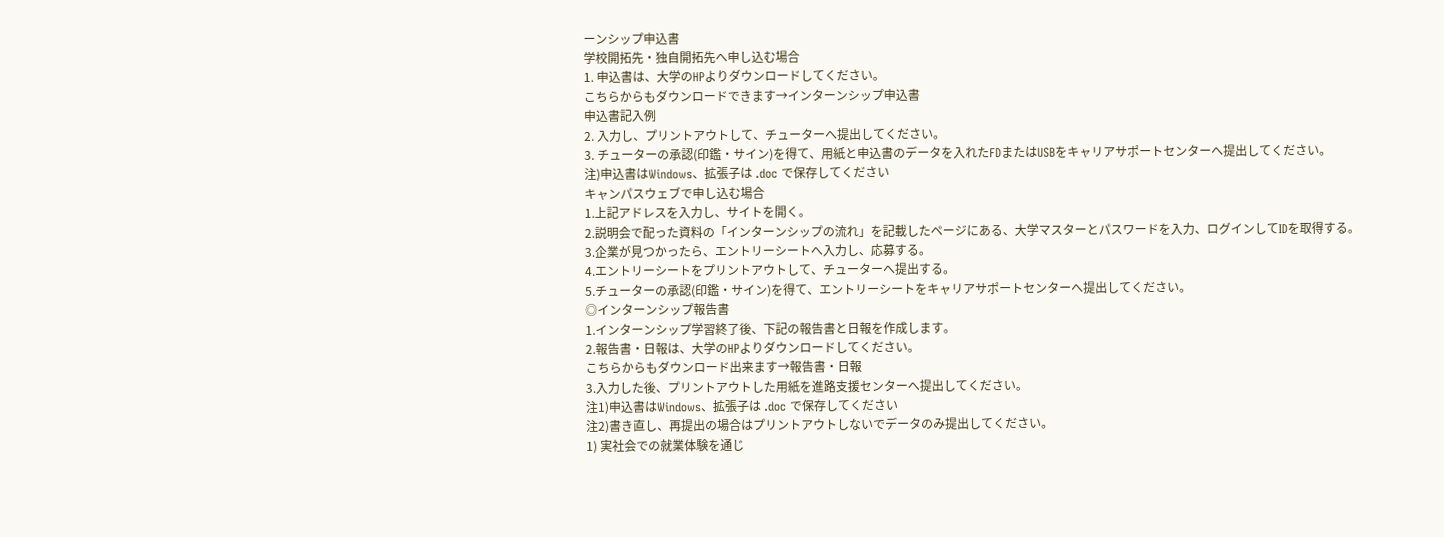ーンシップ申込書
学校開拓先・独自開拓先へ申し込む場合
1. 申込書は、大学のHPよりダウンロードしてください。
こちらからもダウンロードできます→インターンシップ申込書
申込書記入例
2. 入力し、プリントアウトして、チューターへ提出してください。
3. チューターの承認(印鑑・サイン)を得て、用紙と申込書のデータを入れたFDまたはUSBをキャリアサポートセンターへ提出してください。
注)申込書はWindows、拡張子は .doc で保存してください
キャンパスウェブで申し込む場合
1.上記アドレスを入力し、サイトを開く。
2.説明会で配った資料の「インターンシップの流れ」を記載したページにある、大学マスターとパスワードを入力、ログインしてIDを取得する。
3.企業が見つかったら、エントリーシートへ入力し、応募する。
4.エントリーシートをプリントアウトして、チューターへ提出する。
5.チューターの承認(印鑑・サイン)を得て、エントリーシートをキャリアサポートセンターへ提出してください。
◎インターンシップ報告書
1.インターンシップ学習終了後、下記の報告書と日報を作成します。
2.報告書・日報は、大学のHPよりダウンロードしてください。
こちらからもダウンロード出来ます→報告書・日報
3.入力した後、プリントアウトした用紙を進路支援センターへ提出してください。
注1)申込書はWindows、拡張子は .doc で保存してください
注2)書き直し、再提出の場合はプリントアウトしないでデータのみ提出してください。
1) 実社会での就業体験を通じ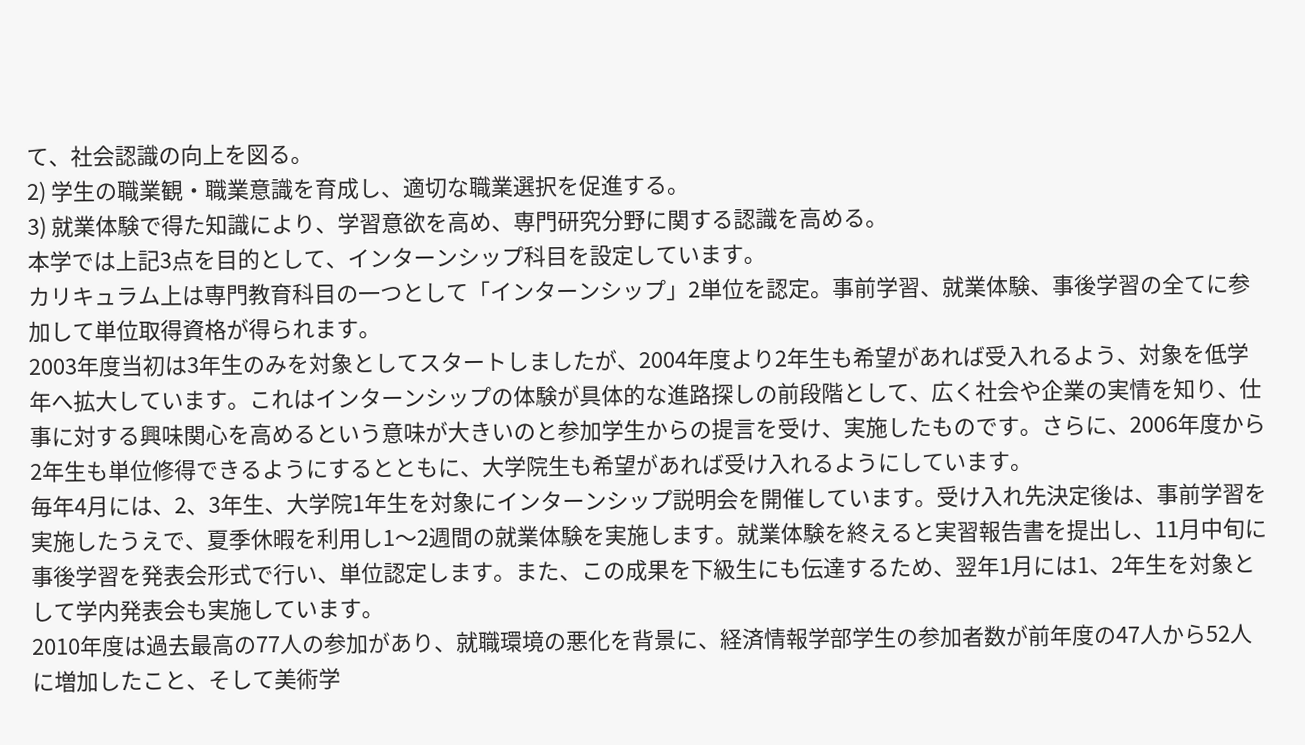て、社会認識の向上を図る。
2) 学生の職業観・職業意識を育成し、適切な職業選択を促進する。
3) 就業体験で得た知識により、学習意欲を高め、専門研究分野に関する認識を高める。
本学では上記3点を目的として、インターンシップ科目を設定しています。
カリキュラム上は専門教育科目の一つとして「インターンシップ」2単位を認定。事前学習、就業体験、事後学習の全てに参加して単位取得資格が得られます。
2003年度当初は3年生のみを対象としてスタートしましたが、2004年度より2年生も希望があれば受入れるよう、対象を低学年へ拡大しています。これはインターンシップの体験が具体的な進路探しの前段階として、広く社会や企業の実情を知り、仕事に対する興味関心を高めるという意味が大きいのと参加学生からの提言を受け、実施したものです。さらに、2006年度から2年生も単位修得できるようにするとともに、大学院生も希望があれば受け入れるようにしています。
毎年4月には、2、3年生、大学院1年生を対象にインターンシップ説明会を開催しています。受け入れ先決定後は、事前学習を実施したうえで、夏季休暇を利用し1〜2週間の就業体験を実施します。就業体験を終えると実習報告書を提出し、11月中旬に事後学習を発表会形式で行い、単位認定します。また、この成果を下級生にも伝達するため、翌年1月には1、2年生を対象として学内発表会も実施しています。
2010年度は過去最高の77人の参加があり、就職環境の悪化を背景に、経済情報学部学生の参加者数が前年度の47人から52人に増加したこと、そして美術学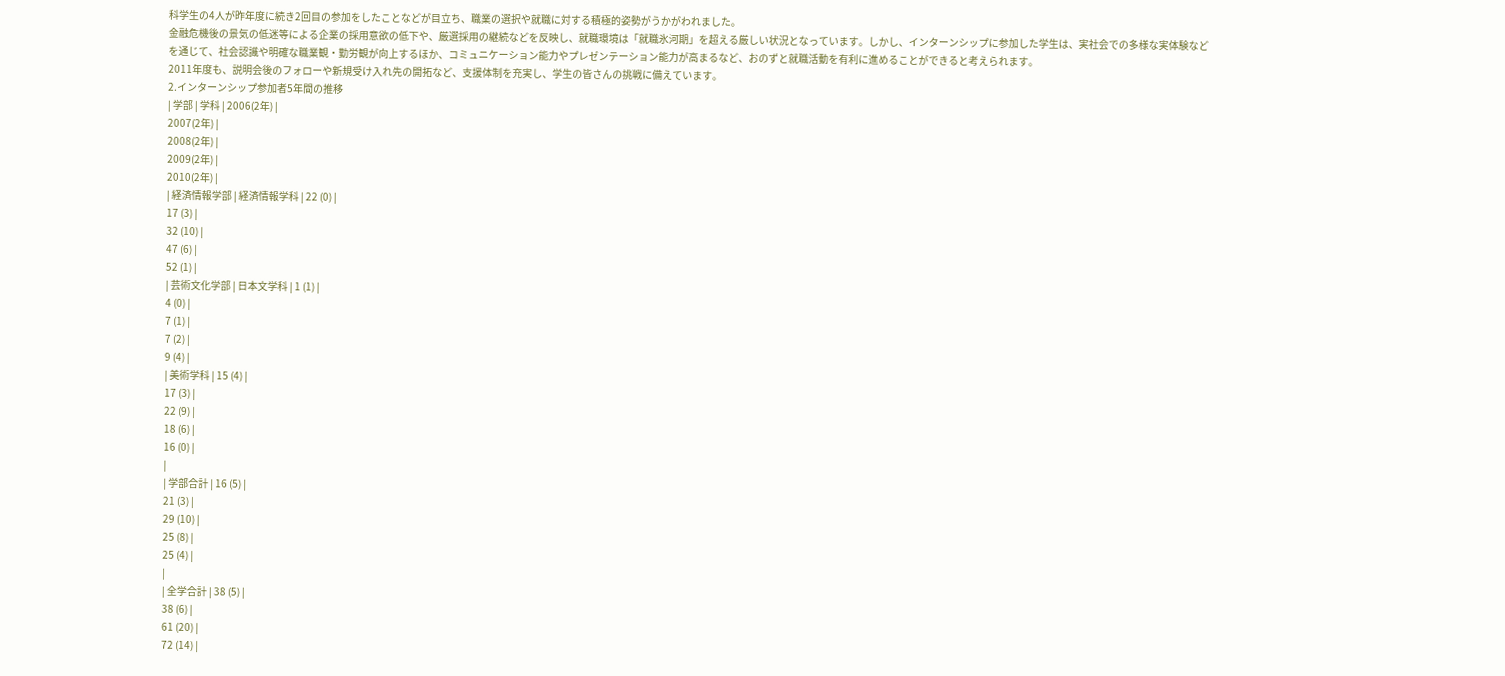科学生の4人が昨年度に続き2回目の参加をしたことなどが目立ち、職業の選択や就職に対する積極的姿勢がうかがわれました。
金融危機後の景気の低迷等による企業の採用意欲の低下や、厳選採用の継続などを反映し、就職環境は「就職氷河期」を超える厳しい状況となっています。しかし、インターンシップに参加した学生は、実社会での多様な実体験などを通じて、社会認識や明確な職業観・勤労観が向上するほか、コミュニケーション能力やプレゼンテーション能力が高まるなど、おのずと就職活動を有利に進めることができると考えられます。
2011年度も、説明会後のフォローや新規受け入れ先の開拓など、支援体制を充実し、学生の皆さんの挑戦に備えています。
2.インターンシップ参加者5年間の推移
| 学部 | 学科 | 2006(2年) |
2007(2年) |
2008(2年) |
2009(2年) |
2010(2年) |
| 経済情報学部 | 経済情報学科 | 22 (0) |
17 (3) |
32 (10) |
47 (6) |
52 (1) |
| 芸術文化学部 | 日本文学科 | 1 (1) |
4 (0) |
7 (1) |
7 (2) |
9 (4) |
| 美術学科 | 15 (4) |
17 (3) |
22 (9) |
18 (6) |
16 (0) |
|
| 学部合計 | 16 (5) |
21 (3) |
29 (10) |
25 (8) |
25 (4) |
|
| 全学合計 | 38 (5) |
38 (6) |
61 (20) |
72 (14) |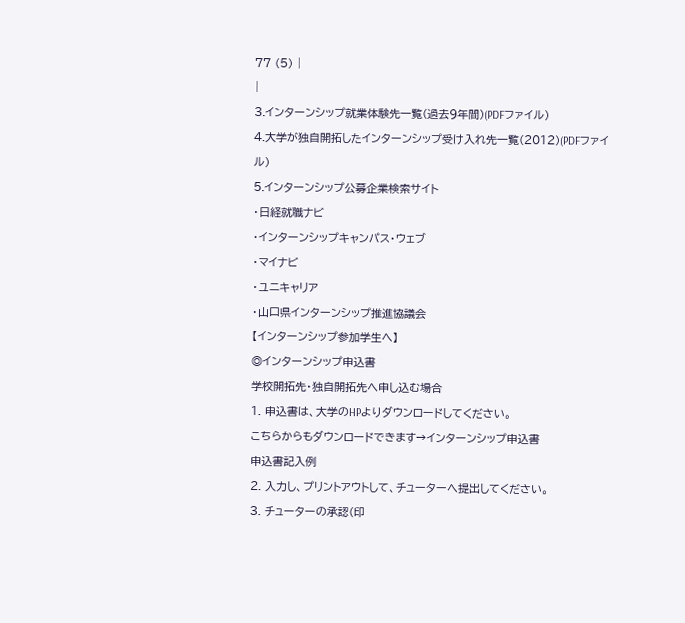77 (5) |
|
3.インターンシップ就業体験先一覧(過去9年間)(PDFファイル)
4.大学が独自開拓したインターンシップ受け入れ先一覧(2012)(PDFファイル)
5.インターンシップ公募企業検索サイト
・日経就職ナビ
・インターンシップキャンパス・ウェブ
・マイナビ
・ユニキャリア
・山口県インターンシップ推進協議会
【インターンシップ参加学生へ】
◎インターンシップ申込書
学校開拓先・独自開拓先へ申し込む場合
1. 申込書は、大学のHPよりダウンロードしてください。
こちらからもダウンロードできます→インターンシップ申込書
申込書記入例
2. 入力し、プリントアウトして、チューターへ提出してください。
3. チューターの承認(印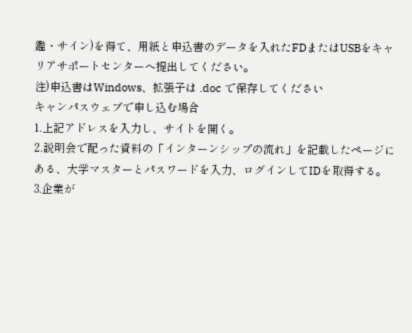鑑・サイン)を得て、用紙と申込書のデータを入れたFDまたはUSBをキャリアサポートセンターへ提出してください。
注)申込書はWindows、拡張子は .doc で保存してください
キャンパスウェブで申し込む場合
1.上記アドレスを入力し、サイトを開く。
2.説明会で配った資料の「インターンシップの流れ」を記載したページにある、大学マスターとパスワードを入力、ログインしてIDを取得する。
3.企業が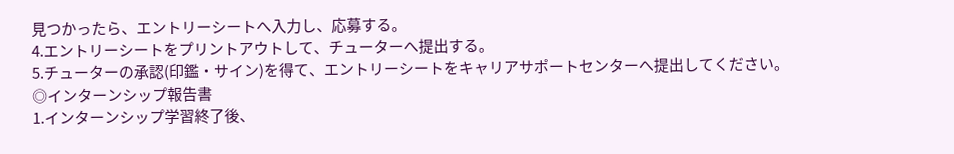見つかったら、エントリーシートへ入力し、応募する。
4.エントリーシートをプリントアウトして、チューターへ提出する。
5.チューターの承認(印鑑・サイン)を得て、エントリーシートをキャリアサポートセンターへ提出してください。
◎インターンシップ報告書
1.インターンシップ学習終了後、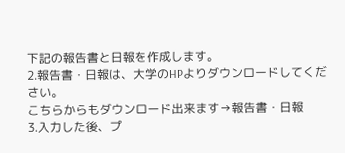下記の報告書と日報を作成します。
2.報告書・日報は、大学のHPよりダウンロードしてください。
こちらからもダウンロード出来ます→報告書・日報
3.入力した後、プ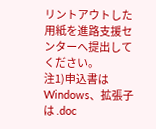リントアウトした用紙を進路支援センターへ提出してください。
注1)申込書はWindows、拡張子は .doc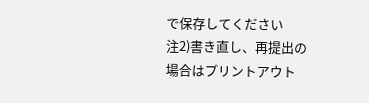で保存してください
注2)書き直し、再提出の場合はプリントアウト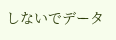しないでデータ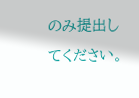のみ提出してください。